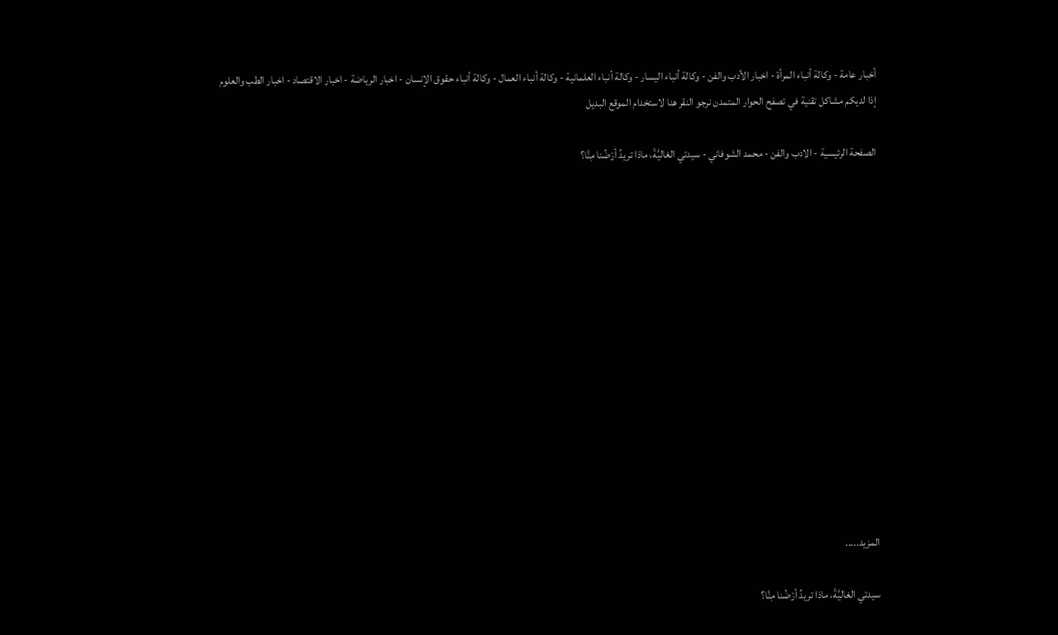أخبار عامة - وكالة أنباء المرأة - اخبار الأدب والفن - وكالة أنباء اليسار - وكالة أنباء العلمانية - وكالة أنباء العمال - وكالة أنباء حقوق الإنسان - اخبار الرياضة - اخبار الاقتصاد - اخبار الطب والعلوم
إذا لديكم مشاكل تقنية في تصفح الحوار المتمدن نرجو النقر هنا لاستخدام الموقع البديل

الصفحة الرئيسية - الادب والفن - محمد الشوفاني - سيدتي الغاليَّةْ، ماذا تريدُ أرْضُنا مِنَّا؟














المزيد.....

سيدتي الغاليَّةْ، ماذا تريدُ أرْضُنا مِنَّا؟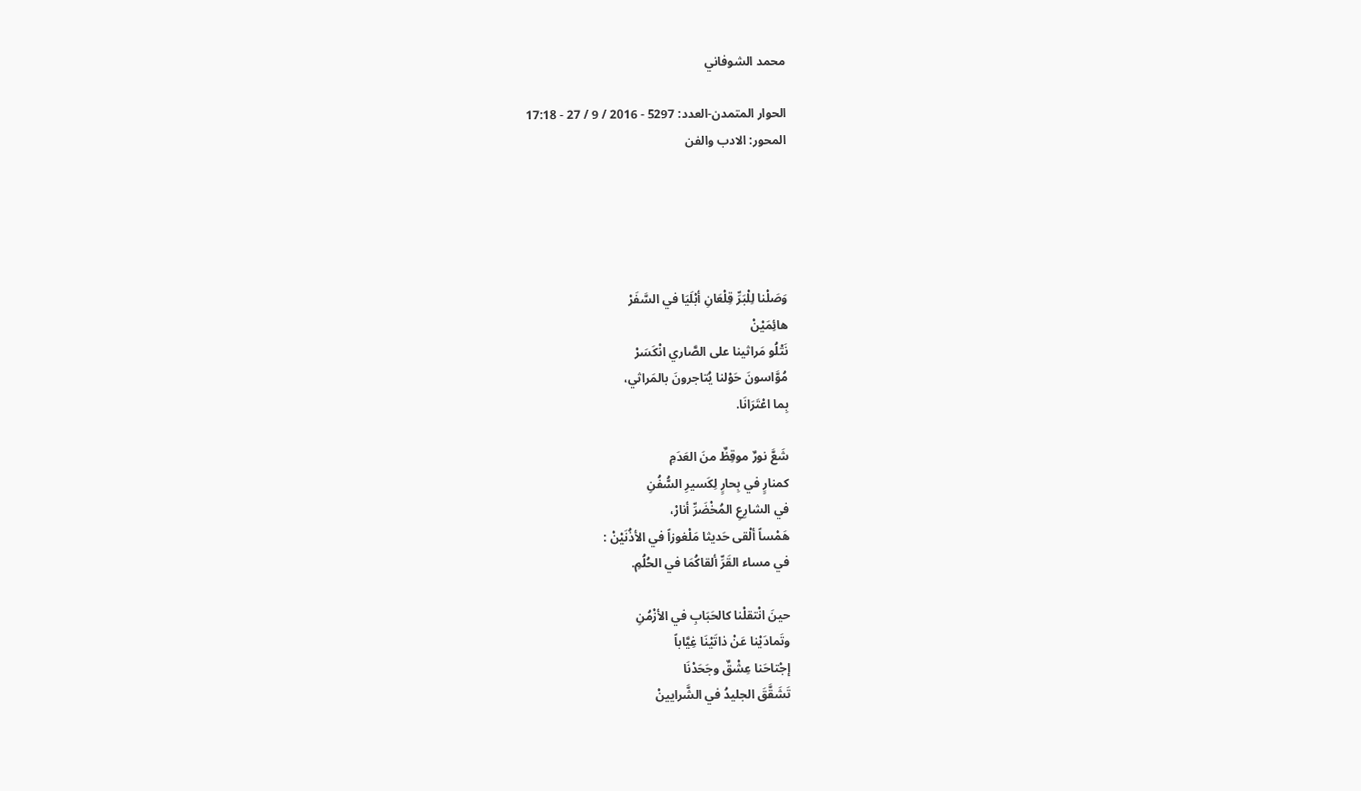محمد الشوفاني

الحوار المتمدن-العدد: 5297 - 2016 / 9 / 27 - 17:18
المحور: الادب والفن





وَصَلْنا لِلْبَرِّ قِلْعَانِ أبْلَيَا في السَّفَرْ
هائِمَيْنْ
نَتْلُو مَراثينا على الصَّاري انْكَسَرْ
مُوَّاسونَ حَوْلنا يُتاجرونَ بالمَراثي،
بِما اعْتَرَانَا.

شَعَّ نورٌ موقِظٌ منَ العَدَمِ
كمنارٍ في بِحارٍ لِكَسيرِ السُّفُنِ
في الشارِعِ المُخْضَرِّ أنارْ،
هَمْساً ألْقى حَديثا مَلْغوزاً في الأذُنَيْنْ :
في مساء القَرِّ ألقاكُمَا في الحُلُمِ.

حينَ انْتقلْنا كالحَبَابِ في الأزْمُنِ
وتَمادَيْنا عَنْ ذاتَيْنَا غِيَّاباً
إجْتاحَنا عِشْقٌ وجَحَدْنَا
تَشَقَّقَ الجليدُ في الشَّرايينْ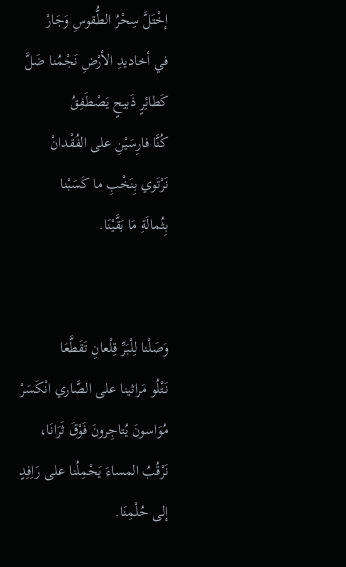إخْتَلَّ سِحْرُ الطُّقوسِ وَجَارْ
في أخاديدِ الأرْضِ نَجْمُنا ضَلَّ
كَطائِرٍ ذَبيحٍ يَصْطَفِقُ
كُنَّا فارِسَيْنِ على الفُقْدانْ
نَرْتَوي بِنَخْبِ ما كَسَبْنا
بِثُمالَةِ مَا بَقَّيْنَا.


وَصَلْنا لِلْبَرِّ قِلْعانِ تَقَطَّعَا
نَتْلُو مَراثينا على الصَّاري انْكَسَرْ
مُوَاسونَ يُتاجِرونَ فَوْقَ ثَرَانَا،
نَرْقُبُ المساءَ يَحْمِلُنا على رَاِفِدٍ
إلى حُلْمِنَا.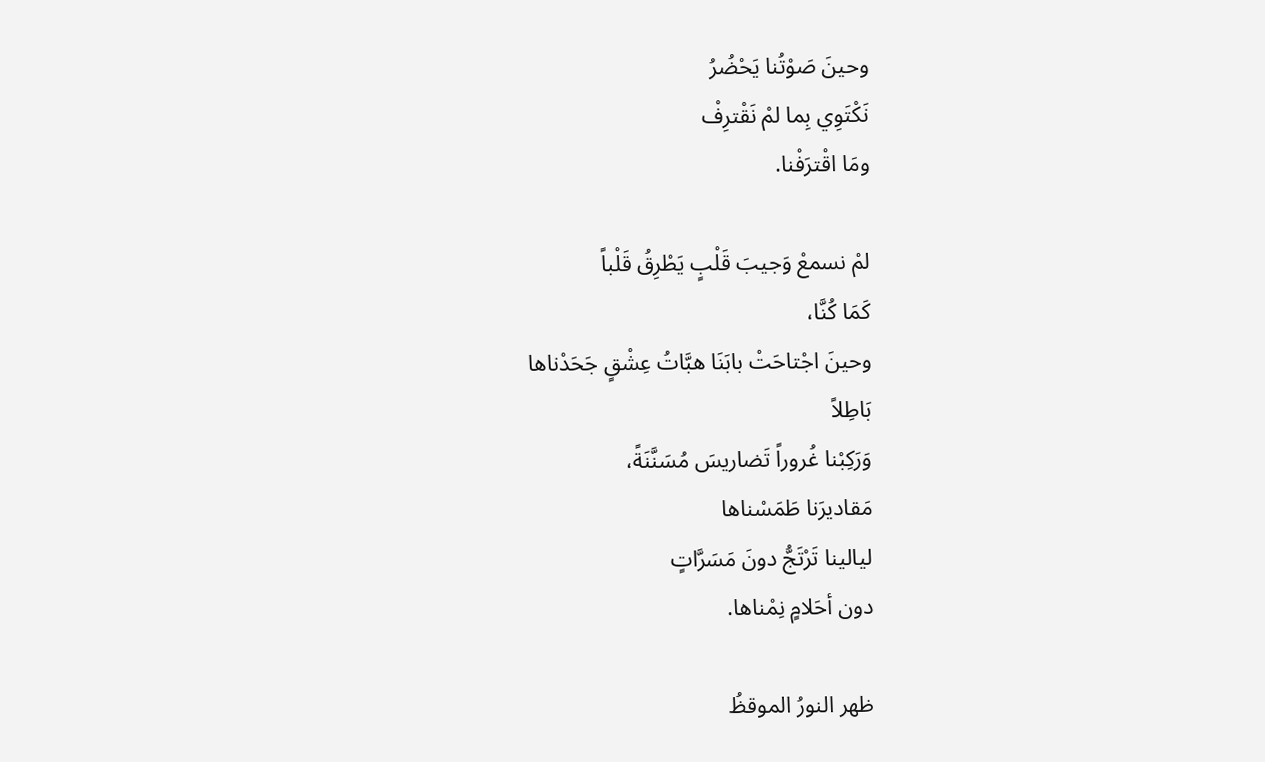وحينَ صَوْتُنا يَحْضُرُ
نَكْتَوِي بِما لمْ نَقْترِفْ
ومَا اقْترَفْنا.

لمْ نسمعْ وَجيبَ قَلْبٍ يَطْرِقُ قَلْباً
كَمَا كُنَّا،
وحينَ اجْتاحَتْ بابَنَا هبَّاتُ عِشْقٍ جَحَدْناها
بَاطِلاً
وَرَكِبْنا غُروراً تَضاريسَ مُسَنَّنَةً،
مَقاديرَنا طَمَسْناها
ليالينا تَرْتَجُّ دونَ مَسَرَّاتٍ
دون أحَلامٍ نِمْناها.

ظهر النورُ الموقظُ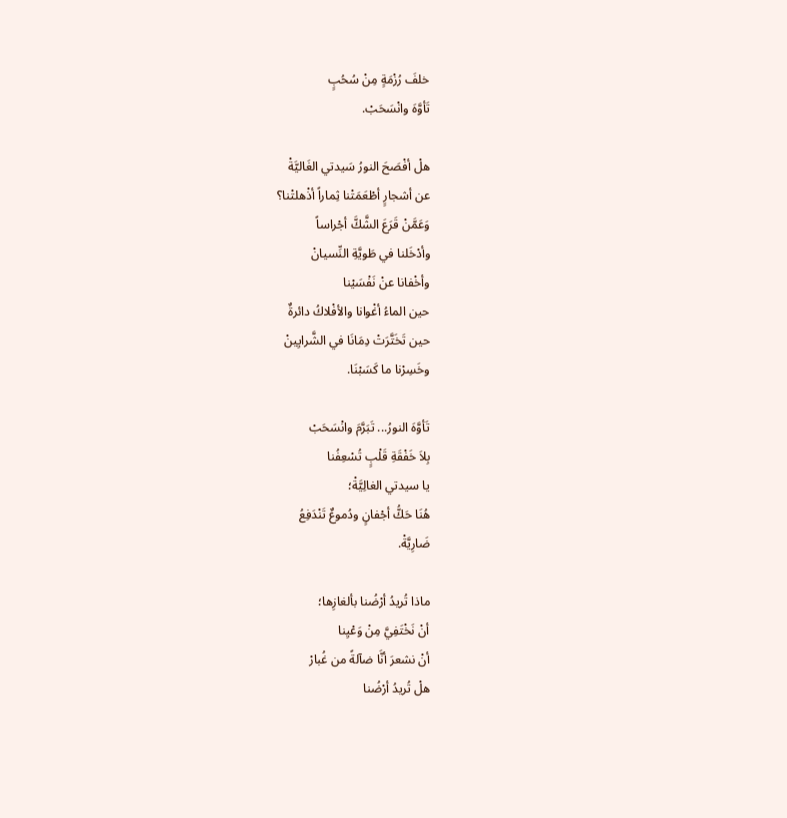خلفَ رُزْمَةٍ مِنْ سُحُبٍ
تَأوَّهَ وانْسَحَبْ.

هلْ أفْصَحَ النورُ سَيدتي الغَاليَّةْ
عن أشجارٍ أطْعَمَتْنا ثِماراً أذْهلتْنا؟
وَعَمَّنْ قَرَعَ الشَّكَّ أجْراساً
وأدْخَلنا في طَويَّةِ النِّسيانْ
وأخْفانا عنْ نَفْسَيْنا
حين الماءُ أغْوانا والأفْلاكُ دائرةٌ
حين تَخَتَّرَتْ دِمَانَا في الشَّرايِينْ
وخَسِرْنا ما كَسَبْنَا.

تَأوَّهَ النورُ... تَبَرَّمَ وانْسَحَبْ
بِلاَ خَفْقَةِ قَلْبٍ تُسْعِفُنا
يا سيدتي الغالِيَّةْ؛
هُنَا حَكُّ أجْفانٍ ودُموعٌ تَنْدَفِعُ
ضَارِيَّةْ.

ماذا تُريدُ أرْضُنا بألغازِها؛
أنْ نَخْتَفِيَّ مِنْ وَعْيِنا
أنْ نشعرَ أنَّا ضآلةً من غُبارْ
هلْ تُريدُ أرْضُنا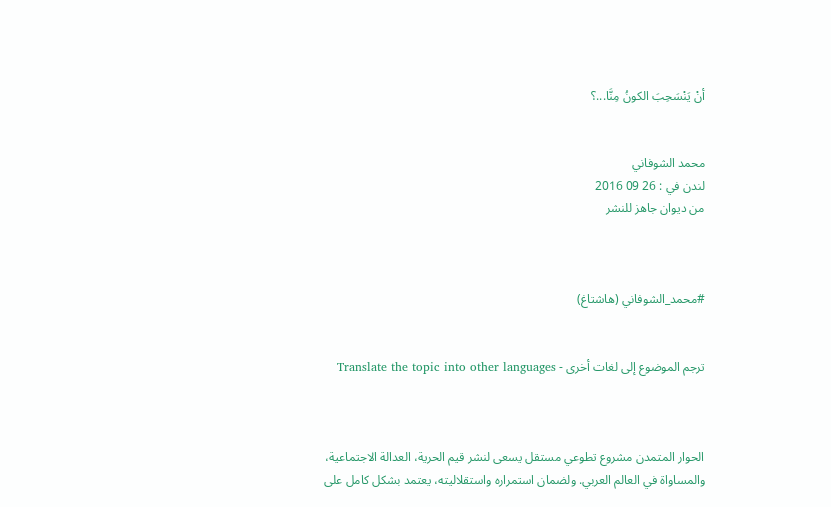أنْ يَنْسَحِبَ الكونُ مِنَّا...؟


محمد الشوفاني
لندن في : 26 09 2016
من ديوان جاهز للنشر



#محمد_الشوفاني (هاشتاغ)


ترجم الموضوع إلى لغات أخرى - Translate the topic into other languages



الحوار المتمدن مشروع تطوعي مستقل يسعى لنشر قيم الحرية، العدالة الاجتماعية، والمساواة في العالم العربي. ولضمان استمراره واستقلاليته، يعتمد بشكل كامل على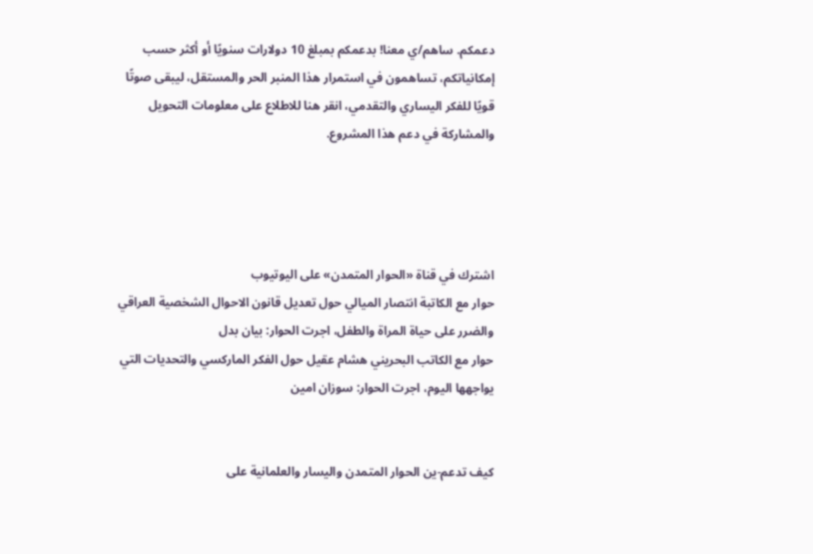دعمكم. ساهم/ي معنا! بدعمكم بمبلغ 10 دولارات سنويًا أو أكثر حسب إمكانياتكم، تساهمون في استمرار هذا المنبر الحر والمستقل، ليبقى صوتًا قويًا للفكر اليساري والتقدمي، انقر هنا للاطلاع على معلومات التحويل والمشاركة في دعم هذا المشروع.




اشترك في قناة «الحوار المتمدن» على اليوتيوب
حوار مع الكاتبة انتصار الميالي حول تعديل قانون الاحوال الشخصية العراقي والضرر على حياة المراة والطفل، اجرت الحوار: بيان بدل
حوار مع الكاتب البحريني هشام عقيل حول الفكر الماركسي والتحديات التي يواجهها اليوم، اجرت الحوار: سوزان امين


كيف تدعم-ين الحوار المتمدن واليسار والعلمانية على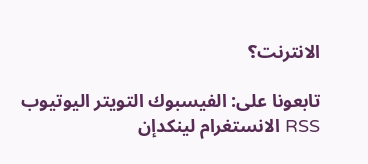الانترنت؟

تابعونا على: الفيسبوك التويتر اليوتيوب RSS الانستغرام لينكدإن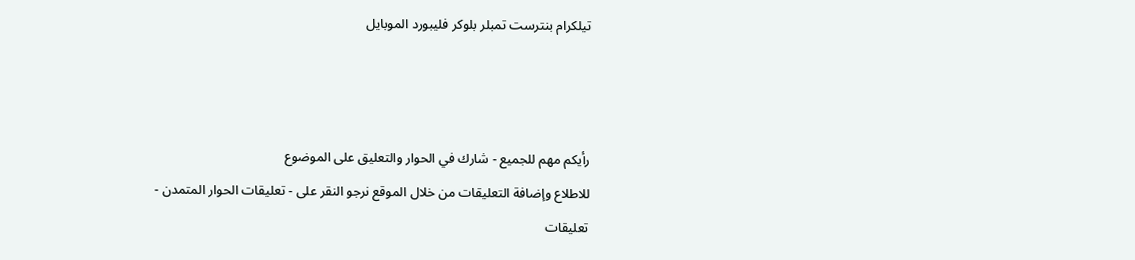تيلكرام بنترست تمبلر بلوكر فليبورد الموبايل



رأيكم مهم للجميع - شارك في الحوار والتعليق على الموضوع
للاطلاع وإضافة التعليقات من خلال الموقع نرجو النقر على - تعليقات الحوار المتمدن -
تعليقات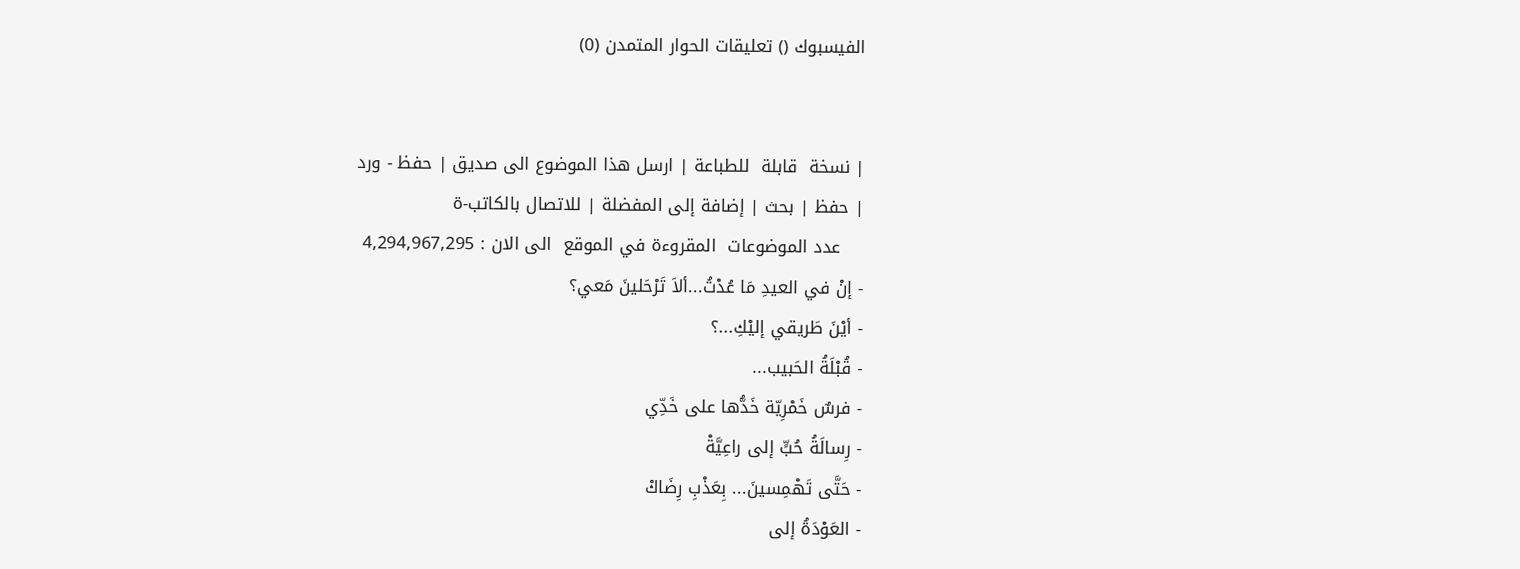الفيسبوك () تعليقات الحوار المتمدن (0)


| نسخة  قابلة  للطباعة | ارسل هذا الموضوع الى صديق | حفظ - ورد
| حفظ | بحث | إضافة إلى المفضلة | للاتصال بالكاتب-ة
    عدد الموضوعات  المقروءة في الموقع  الى الان : 4,294,967,295
- إنْ في العيدِ مَا عُدْتُ...ألاَ تَرْحَلينَ مَعي؟
- أيْنَ طَريقي إليْكِ...؟
- قُبْلَةُ الحَبيب...
- فرسٌ خَمْرِيّة خَدُّها على خَدِّي
- رِسالَةُ حُبٍّ إلى راعِيَّةْ
- حَتَّى تَهْمِسينَ... بِعَذْبِ رِضَاكْ
- العَوْدَةُ إلى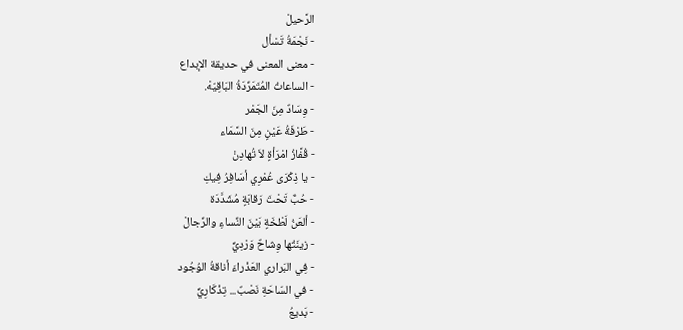الرَّحيلْ
- نَجْمَةُ تَسْأل
- معنى المعنى في حديقة الإبداع
- الساعاتُ المُتَمَرِّدَةُ البَاقِيّهْ.
- وِسَادٌ مِنَ الجَمْر
- طَرْفَةُ عَيْنٍ مِنَ السَّمَاء
- قُفَّازُ امْرَأةٍ لاَ تُهادِنْ
- يا ذِكْرَى عُمْرِي أسَافِرُ فِيكِ
- حُبٌّ تَحْتَ رَقابَةٍ مُشَدَّدَة
- ألعَنُ لَطْخَةٍ بَيْنَ النِّساءِ والرِّجالْ
- زينَتُها وِشاحٌ وَرْدِيٌّ
- فِي البَراري العَذْراءَ أناقةُ الوُجُود
- في السّاحَةِ نَصْبٌ... تِذْكَارِيٌّ
- بَديعُ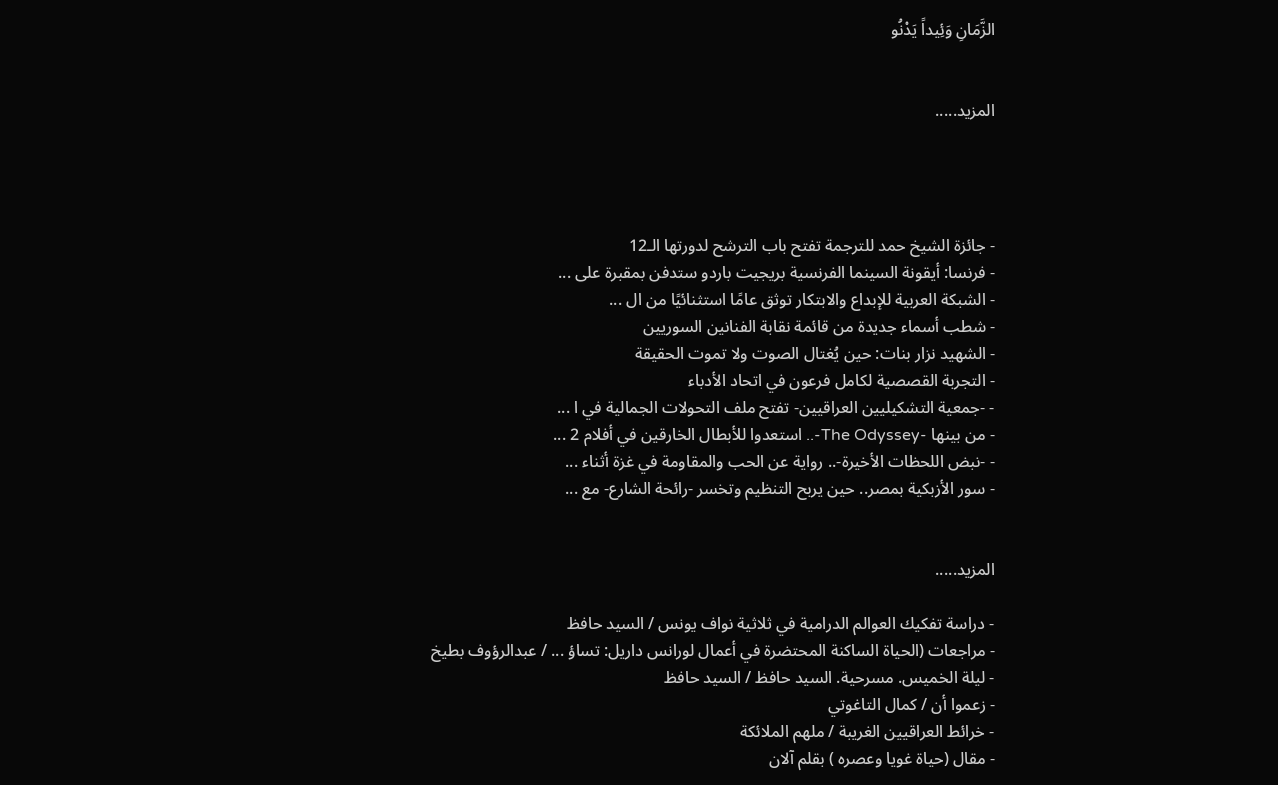الزَّمَانِ وَئِيداً يَدْنُو


المزيد.....




- جائزة الشيخ حمد للترجمة تفتح باب الترشح لدورتها الـ12
- فرنسا: أيقونة السينما الفرنسية بريجيت باردو ستدفن بمقبرة على ...
- الشبكة العربية للإبداع والابتكار توثق عامًا استثنائيًا من ال ...
- شطب أسماء جديدة من قائمة نقابة الفنانين السوريين
- الشهيد نزار بنات: حين يُغتال الصوت ولا تموت الحقيقة
- التجربة القصصية لكامل فرعون في اتحاد الأدباء
- -جمعية التشكيليين العراقيين- تفتح ملف التحولات الجمالية في ا ...
- من بينها -The Odyssey-.. استعدوا للأبطال الخارقين في أفلام 2 ...
- -نبض اللحظات الأخيرة-.. رواية عن الحب والمقاومة في غزة أثناء ...
- سور الأزبكية بمصر.. حين يربح التنظيم وتخسر -رائحة الشارع- مع ...


المزيد.....

- دراسة تفكيك العوالم الدرامية في ثلاثية نواف يونس / السيد حافظ
- مراجعات (الحياة الساكنة المحتضرة في أعمال لورانس داريل: تساؤ ... / عبدالرؤوف بطيخ
- ليلة الخميس. مسرحية. السيد حافظ / السيد حافظ
- زعموا أن / كمال التاغوتي
- خرائط العراقيين الغريبة / ملهم الملائكة
- مقال (حياة غويا وعصره ) بقلم آلان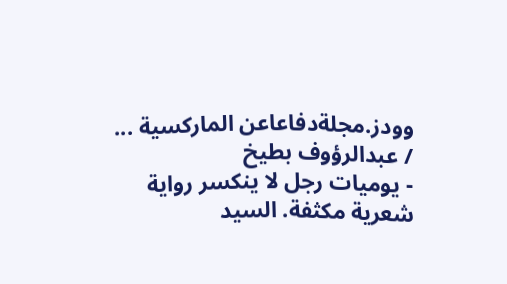وودز.مجلةدفاعاعن الماركسية ... / عبدالرؤوف بطيخ
- يوميات رجل لا ينكسر رواية شعرية مكثفة. السيد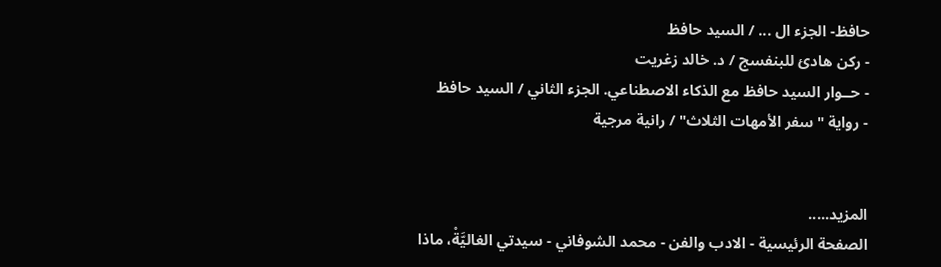حافظ- الجزء ال ... / السيد حافظ
- ركن هادئ للبنفسج / د. خالد زغريت
- حــوار السيد حافظ مع الذكاء الاصطناعي. الجزء الثاني / السيد حافظ
- رواية "سفر الأمهات الثلاث" / رانية مرجية


المزيد.....
الصفحة الرئيسية - الادب والفن - محمد الشوفاني - سيدتي الغاليَّةْ، ماذا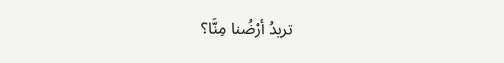تريدُ أرْضُنا مِنَّا؟